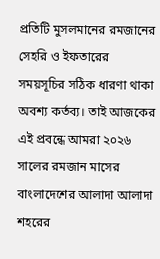প্রতিটি মুসলমানের রমজানের সেহরি ও ইফতারের সময়সূচির সঠিক ধারণা থাকা অবশ্য কর্তব্য। তাই আজকের এই প্রবন্ধে আমরা ২০২৬ সালের রমজান মাসের বাংলাদেশের আলাদা আলাদা শহরের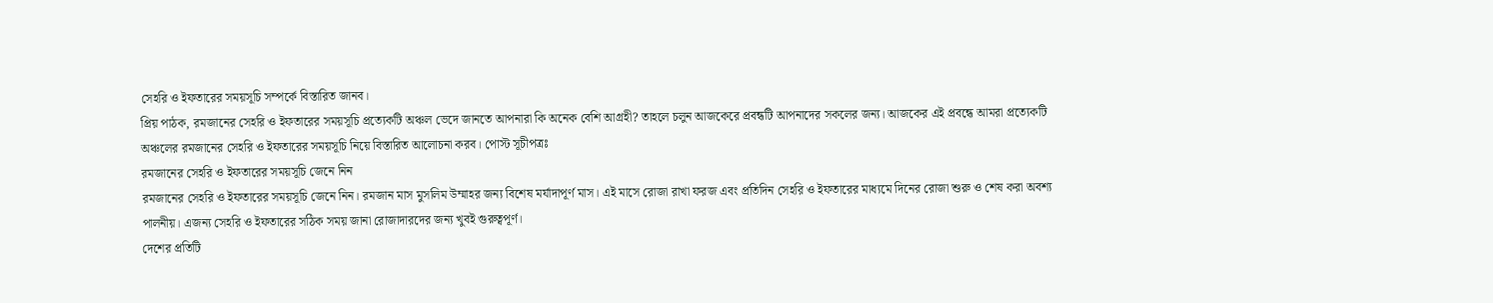সেহরি ও ইফতারের সময়সূচি সম্পর্কে বিস্তারিত জানব।
প্রিয় পাঠক, রমজানের সেহরি ও ইফতারের সময়সূচি প্রত্যেকটি অঞ্চল ভেদে জানতে আপনারা কি অনেক বেশি আগ্রহী? তাহলে চলুন আজকেরে প্রবন্ধটি আপনাদের সকলের জন্য। আজকের এই প্রবন্ধে আমরা প্রত্যেকটি অঞ্চলের রমজানের সেহরি ও ইফতারের সময়সূচি নিয়ে বিস্তারিত আলোচনা করব। পোস্ট সূচীপত্রঃ
রমজানের সেহরি ও ইফতারের সময়সূচি জেনে নিন
রমজানের সেহরি ও ইফতারের সময়সূচি জেনে নিন। রমজান মাস মুসলিম উম্মাহর জন্য বিশেষ মর্যাদাপূর্ণ মাস। এই মাসে রোজা রাখা ফরজ এবং প্রতিদিন সেহরি ও ইফতারের মাধ্যমে দিনের রোজা শুরু ও শেষ করা অবশ্য পালনীয়। এজন্য সেহরি ও ইফতারের সঠিক সময় জানা রোজাদারদের জন্য খুবই গুরুত্বপূর্ণ।
দেশের প্রতিটি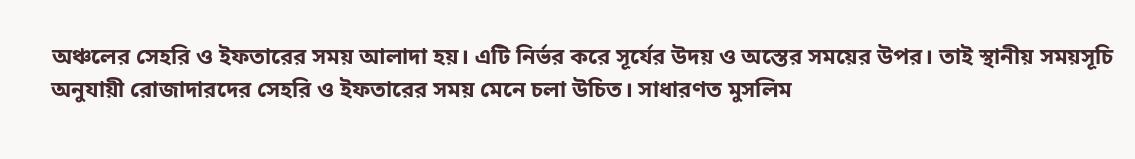অঞ্চলের সেহরি ও ইফতারের সময় আলাদা হয়। এটি নির্ভর করে সূর্যের উদয় ও অস্তের সময়ের উপর। তাই স্থানীয় সময়সূচি অনুযায়ী রোজাদারদের সেহরি ও ইফতারের সময় মেনে চলা উচিত। সাধারণত মুসলিম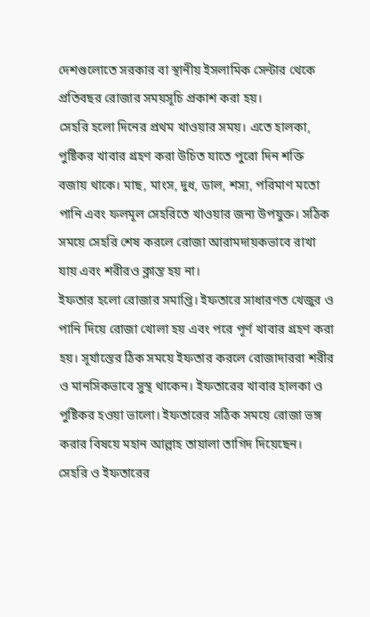দেশগুলোতে সরকার বা স্থানীয় ইসলামিক সেন্টার থেকে প্রতিবছর রোজার সময়সূচি প্রকাশ করা হয়।
সেহরি হলো দিনের প্রথম খাওয়ার সময়। এতে হালকা, পুষ্টিকর খাবার গ্রহণ করা উচিত যাতে পুরো দিন শক্তি বজায় থাকে। মাছ, মাংস, দুধ, ডাল, শস্য, পরিমাণ মতো পানি এবং ফলমূল সেহরিতে খাওয়ার জন্য উপযুক্ত। সঠিক সময়ে সেহরি শেষ করলে রোজা আরামদায়কভাবে রাখা যায় এবং শরীরও ক্লান্ত হয় না।
ইফতার হলো রোজার সমাপ্তি। ইফতারে সাধারণত খেজুর ও পানি দিয়ে রোজা খোলা হয় এবং পরে পূর্ণ খাবার গ্রহণ করা হয়। সূর্যাস্তের ঠিক সময়ে ইফতার করলে রোজাদাররা শরীর ও মানসিকভাবে সুস্থ থাকেন। ইফতারের খাবার হালকা ও পুষ্টিকর হওয়া ভালো। ইফতারের সঠিক সময়ে রোজা ভঙ্গ করার বিষয়ে মহান আল্লাহ তায়ালা তাগিদ দিয়েছেন।
সেহরি ও ইফতারের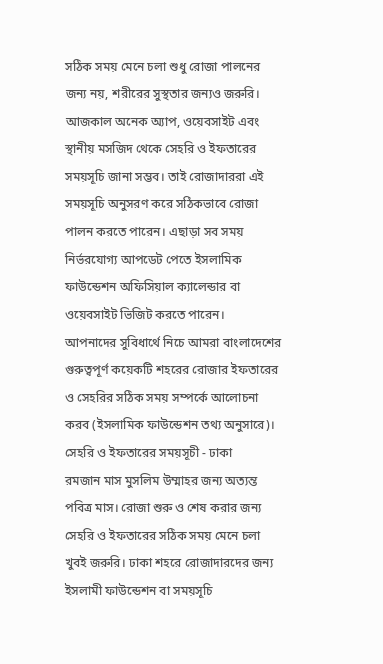সঠিক সময় মেনে চলা শুধু রোজা পালনের জন্য নয়, শরীরের সুস্থতার জন্যও জরুরি। আজকাল অনেক অ্যাপ, ওয়েবসাইট এবং স্থানীয় মসজিদ থেকে সেহরি ও ইফতারের সময়সূচি জানা সম্ভব। তাই রোজাদাররা এই সময়সূচি অনুসরণ করে সঠিকভাবে রোজা পালন করতে পারেন। এছাড়া সব সময় নির্ভরযোগ্য আপডেট পেতে ইসলামিক ফাউন্ডেশন অফিসিয়াল ক্যালেন্ডার বা ওয়েবসাইট ভিজিট করতে পারেন।
আপনাদের সুবিধার্থে নিচে আমরা বাংলাদেশের গুরুত্বপূর্ণ কয়েকটি শহরের রোজার ইফতারের ও সেহরির সঠিক সময় সম্পর্কে আলোচনা করব (ইসলামিক ফাউন্ডেশন তথ্য অনুসারে)।
সেহরি ও ইফতারের সময়সূচী - ঢাকা
রমজান মাস মুসলিম উম্মাহর জন্য অত্যন্ত পবিত্র মাস। রোজা শুরু ও শেষ করার জন্য সেহরি ও ইফতারের সঠিক সময় মেনে চলা খুবই জরুরি। ঢাকা শহরে রোজাদারদের জন্য ইসলামী ফাউন্ডেশন বা সময়সূচি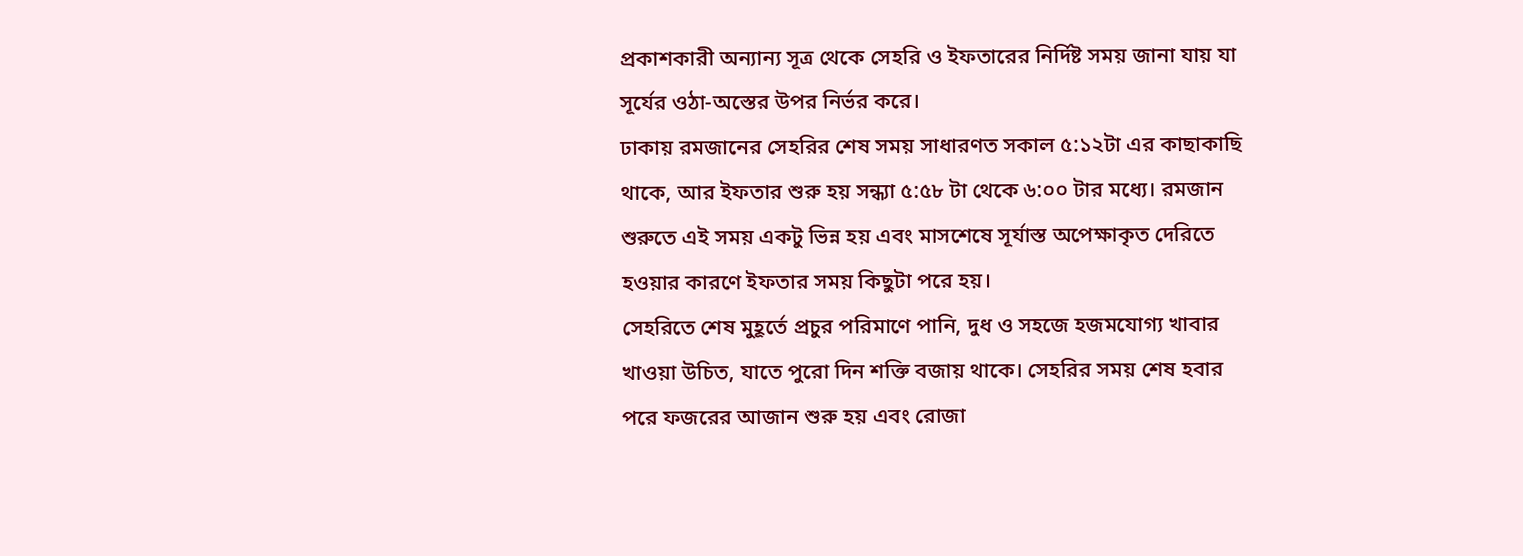প্রকাশকারী অন্যান্য সূত্র থেকে সেহরি ও ইফতারের নির্দিষ্ট সময় জানা যায় যা সূর্যের ওঠা‑অস্তের উপর নির্ভর করে।
ঢাকায় রমজানের সেহরির শেষ সময় সাধারণত সকাল ৫:১২টা এর কাছাকাছি থাকে, আর ইফতার শুরু হয় সন্ধ্যা ৫:৫৮ টা থেকে ৬:০০ টার মধ্যে। রমজান শুরুতে এই সময় একটু ভিন্ন হয় এবং মাসশেষে সূর্যাস্ত অপেক্ষাকৃত দেরিতে হওয়ার কারণে ইফতার সময় কিছুটা পরে হয়।
সেহরিতে শেষ মুহূর্তে প্রচুর পরিমাণে পানি, দুধ ও সহজে হজমযোগ্য খাবার খাওয়া উচিত, যাতে পুরো দিন শক্তি বজায় থাকে। সেহরির সময় শেষ হবার পরে ফজরের আজান শুরু হয় এবং রোজা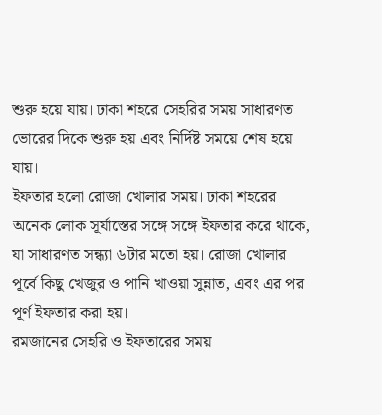শুরু হয়ে যায়। ঢাকা শহরে সেহরির সময় সাধারণত ভোরের দিকে শুরু হয় এবং নির্দিষ্ট সময়ে শেষ হয়ে যায়।
ইফতার হলো রোজা খোলার সময়। ঢাকা শহরের অনেক লোক সূর্যাস্তের সঙ্গে সঙ্গে ইফতার করে থাকে, যা সাধারণত সন্ধ্যা ৬টার মতো হয়। রোজা খোলার পূর্বে কিছু খেজুর ও পানি খাওয়া সুন্নাত, এবং এর পর পূর্ণ ইফতার করা হয়।
রমজানের সেহরি ও ইফতারের সময়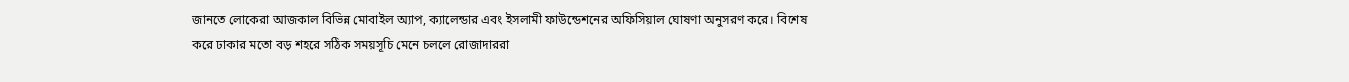জানতে লোকেরা আজকাল বিভিন্ন মোবাইল অ্যাপ, ক্যালেন্ডার এবং ইসলামী ফাউন্ডেশনের অফিসিয়াল ঘোষণা অনুসরণ করে। বিশেষ করে ঢাকার মতো বড় শহরে সঠিক সময়সূচি মেনে চললে রোজাদাররা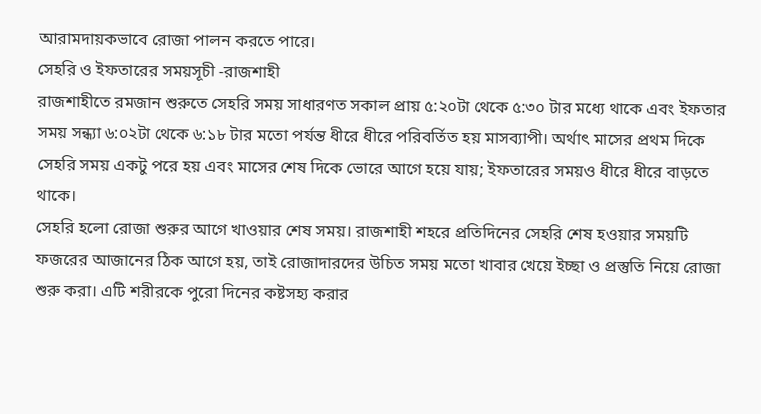আরামদায়কভাবে রোজা পালন করতে পারে।
সেহরি ও ইফতারের সময়সূচী -রাজশাহী
রাজশাহীতে রমজান শুরুতে সেহরি সময় সাধারণত সকাল প্রায় ৫:২০টা থেকে ৫:৩০ টার মধ্যে থাকে এবং ইফতার সময় সন্ধ্যা ৬:০২টা থেকে ৬:১৮ টার মতো পর্যন্ত ধীরে ধীরে পরিবর্তিত হয় মাসব্যাপী। অর্থাৎ মাসের প্রথম দিকে সেহরি সময় একটু পরে হয় এবং মাসের শেষ দিকে ভোরে আগে হয়ে যায়; ইফতারের সময়ও ধীরে ধীরে বাড়তে থাকে।
সেহরি হলো রোজা শুরুর আগে খাওয়ার শেষ সময়। রাজশাহী শহরে প্রতিদিনের সেহরি শেষ হওয়ার সময়টি ফজরের আজানের ঠিক আগে হয়, তাই রোজাদারদের উচিত সময় মতো খাবার খেয়ে ইচ্ছা ও প্রস্তুতি নিয়ে রোজা শুরু করা। এটি শরীরকে পুরো দিনের কষ্টসহ্য করার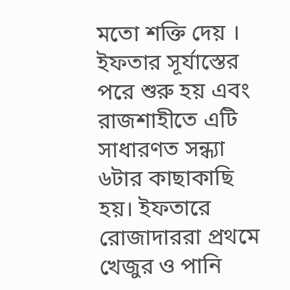মতো শক্তি দেয় ।
ইফতার সূর্যাস্তের পরে শুরু হয় এবং রাজশাহীতে এটি সাধারণত সন্ধ্যা ৬টার কাছাকাছি হয়। ইফতারে রোজাদাররা প্রথমে খেজুর ও পানি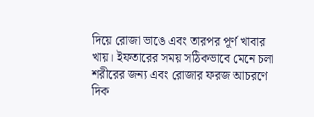দিয়ে রোজা ভাঙে এবং তারপর পূর্ণ খাবার খায়। ইফতারের সময় সঠিকভাবে মেনে চলা শরীরের জন্য এবং রোজার ফরজ আচরণে দিক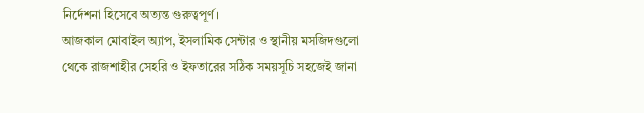নির্দেশনা হিসেবে অত্যন্ত গুরুত্বপূর্ণ।
আজকাল মোবাইল অ্যাপ, ইসলামিক সেন্টার ও স্থানীয় মসজিদগুলো থেকে রাজশাহীর সেহরি ও ইফতারের সঠিক সময়সূচি সহজেই জানা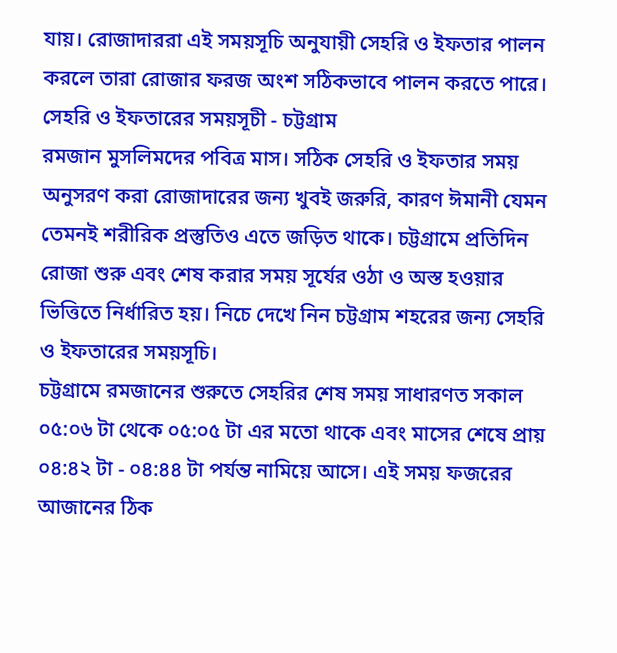যায়। রোজাদাররা এই সময়সূচি অনুযায়ী সেহরি ও ইফতার পালন করলে তারা রোজার ফরজ অংশ সঠিকভাবে পালন করতে পারে।
সেহরি ও ইফতারের সময়সূচী - চট্টগ্রাম
রমজান মুসলিমদের পবিত্র মাস। সঠিক সেহরি ও ইফতার সময় অনুসরণ করা রোজাদারের জন্য খুবই জরুরি, কারণ ঈমানী যেমন তেমনই শরীরিক প্রস্তুতিও এতে জড়িত থাকে। চট্টগ্রামে প্রতিদিন রোজা শুরু এবং শেষ করার সময় সূর্যের ওঠা ও অস্ত হওয়ার ভিত্তিতে নির্ধারিত হয়। নিচে দেখে নিন চট্টগ্রাম শহরের জন্য সেহরি ও ইফতারের সময়সূচি।
চট্টগ্রামে রমজানের শুরুতে সেহরির শেষ সময় সাধারণত সকাল ০৫:০৬ টা থেকে ০৫:০৫ টা এর মতো থাকে এবং মাসের শেষে প্রায় ০৪:৪২ টা ‑ ০৪:৪৪ টা পর্যন্ত নামিয়ে আসে। এই সময় ফজরের আজানের ঠিক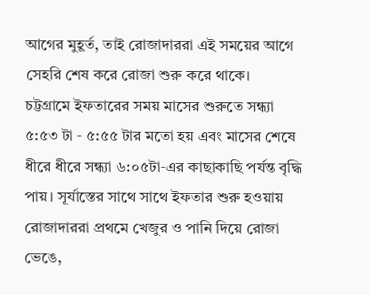আগের মুহূর্ত, তাই রোজাদাররা এই সময়ের আগে সেহরি শেষ করে রোজা শুরু করে থাকে।
চট্টগ্রামে ইফতারের সময় মাসের শুরুতে সন্ধ্যা ৫:৫৩ টা ‑ ৫:৫৫ টার মতো হয় এবং মাসের শেষে ধীরে ধীরে সন্ধ্যা ৬:০৫টা‑এর কাছাকাছি পর্যন্ত বৃদ্ধি পায়। সূর্যাস্তের সাথে সাথে ইফতার শুরু হওয়ায় রোজাদাররা প্রথমে খেজুর ও পানি দিয়ে রোজা ভেঙে,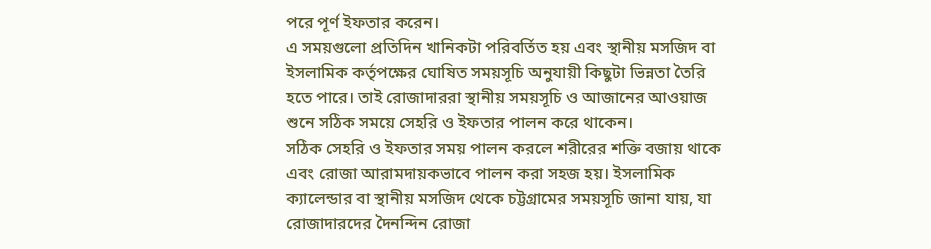পরে পূর্ণ ইফতার করেন।
এ সময়গুলো প্রতিদিন খানিকটা পরিবর্তিত হয় এবং স্থানীয় মসজিদ বা ইসলামিক কর্তৃপক্ষের ঘোষিত সময়সূচি অনুযায়ী কিছুটা ভিন্নতা তৈরি হতে পারে। তাই রোজাদাররা স্থানীয় সময়সূচি ও আজানের আওয়াজ শুনে সঠিক সময়ে সেহরি ও ইফতার পালন করে থাকেন।
সঠিক সেহরি ও ইফতার সময় পালন করলে শরীরের শক্তি বজায় থাকে এবং রোজা আরামদায়কভাবে পালন করা সহজ হয়। ইসলামিক ক্যালেন্ডার বা স্থানীয় মসজিদ থেকে চট্টগ্রামের সময়সূচি জানা যায়, যা রোজাদারদের দৈনন্দিন রোজা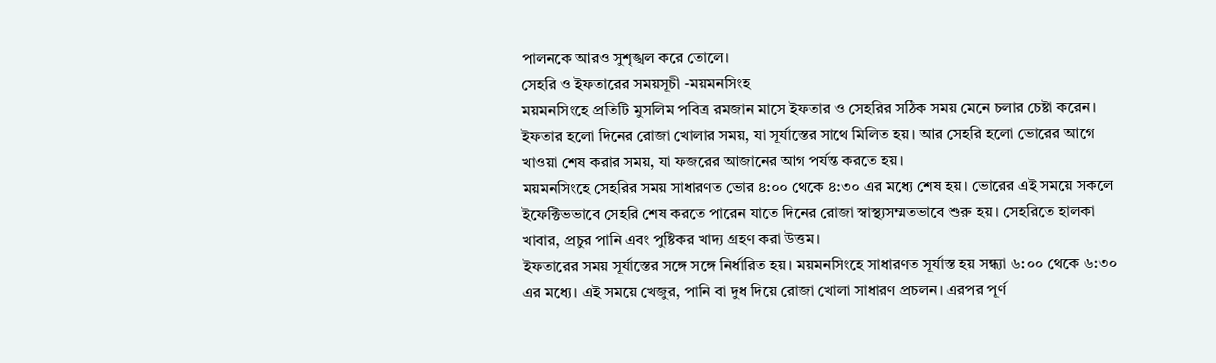পালনকে আরও সুশৃঙ্খল করে তোলে।
সেহরি ও ইফতারের সময়সূচী -ময়মনসিংহ
ময়মনসিংহে প্রতিটি মুসলিম পবিত্র রমজান মাসে ইফতার ও সেহরির সঠিক সময় মেনে চলার চেষ্টা করেন। ইফতার হলো দিনের রোজা খোলার সময়, যা সূর্যাস্তের সাথে মিলিত হয়। আর সেহরি হলো ভোরের আগে খাওয়া শেষ করার সময়, যা ফজরের আজানের আগ পর্যন্ত করতে হয়।
ময়মনসিংহে সেহরির সময় সাধারণত ভোর ৪:০০ থেকে ৪:৩০ এর মধ্যে শেষ হয়। ভোরের এই সময়ে সকলে ইফেক্টিভভাবে সেহরি শেষ করতে পারেন যাতে দিনের রোজা স্বাস্থ্যসম্মতভাবে শুরু হয়। সেহরিতে হালকা খাবার, প্রচুর পানি এবং পুষ্টিকর খাদ্য গ্রহণ করা উত্তম।
ইফতারের সময় সূর্যাস্তের সঙ্গে সঙ্গে নির্ধারিত হয়। ময়মনসিংহে সাধারণত সূর্যাস্ত হয় সন্ধ্যা ৬:০০ থেকে ৬:৩০ এর মধ্যে। এই সময়ে খেজুর, পানি বা দুধ দিয়ে রোজা খোলা সাধারণ প্রচলন। এরপর পূর্ণ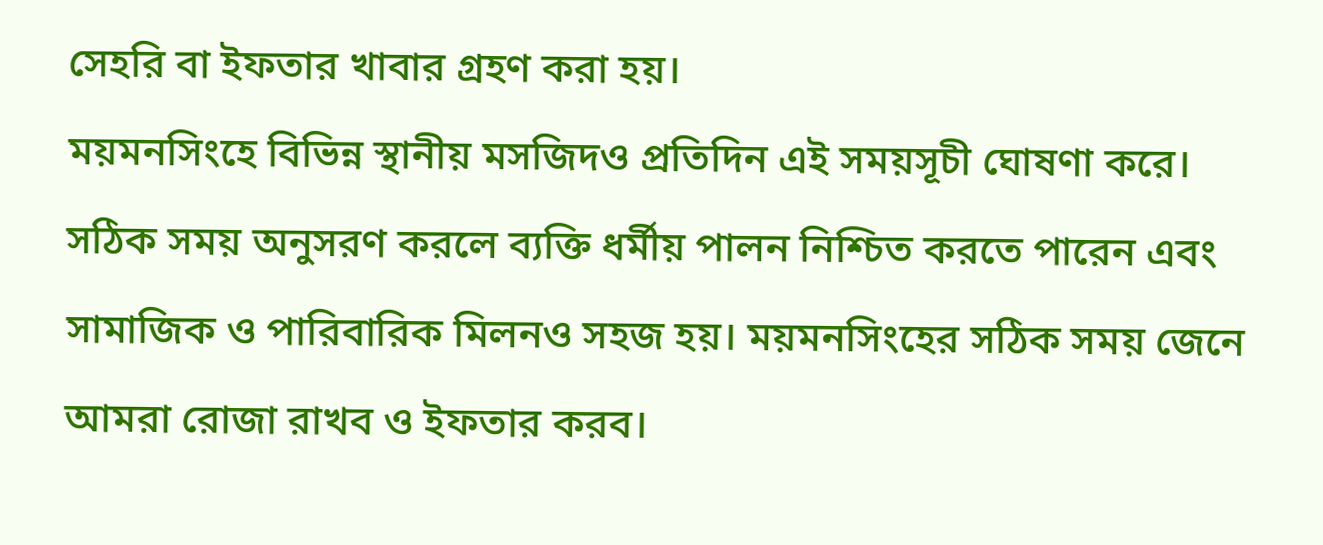সেহরি বা ইফতার খাবার গ্রহণ করা হয়।
ময়মনসিংহে বিভিন্ন স্থানীয় মসজিদও প্রতিদিন এই সময়সূচী ঘোষণা করে। সঠিক সময় অনুসরণ করলে ব্যক্তি ধর্মীয় পালন নিশ্চিত করতে পারেন এবং সামাজিক ও পারিবারিক মিলনও সহজ হয়। ময়মনসিংহের সঠিক সময় জেনে আমরা রোজা রাখব ও ইফতার করব।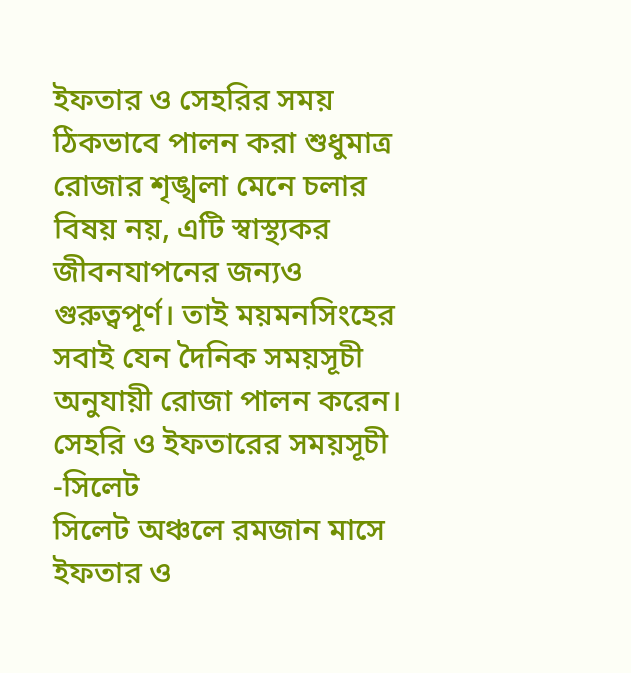ইফতার ও সেহরির সময় ঠিকভাবে পালন করা শুধুমাত্র রোজার শৃঙ্খলা মেনে চলার বিষয় নয়, এটি স্বাস্থ্যকর জীবনযাপনের জন্যও গুরুত্বপূর্ণ। তাই ময়মনসিংহের সবাই যেন দৈনিক সময়সূচী অনুযায়ী রোজা পালন করেন।
সেহরি ও ইফতারের সময়সূচী -সিলেট
সিলেট অঞ্চলে রমজান মাসে ইফতার ও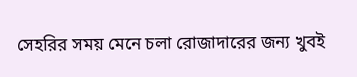সেহরির সময় মেনে চলা রোজাদারের জন্য খুবই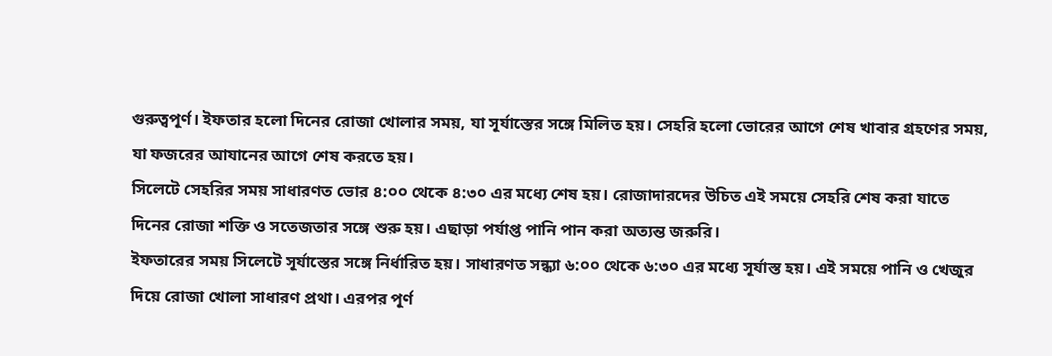গুরুত্বপূর্ণ। ইফতার হলো দিনের রোজা খোলার সময়, যা সূর্যাস্তের সঙ্গে মিলিত হয়। সেহরি হলো ভোরের আগে শেষ খাবার গ্রহণের সময়, যা ফজরের আযানের আগে শেষ করতে হয়।
সিলেটে সেহরির সময় সাধারণত ভোর ৪:০০ থেকে ৪:৩০ এর মধ্যে শেষ হয়। রোজাদারদের উচিত এই সময়ে সেহরি শেষ করা যাতে দিনের রোজা শক্তি ও সতেজতার সঙ্গে শুরু হয়। এছাড়া পর্যাপ্ত পানি পান করা অত্যন্ত জরুরি।
ইফতারের সময় সিলেটে সূর্যাস্তের সঙ্গে নির্ধারিত হয়। সাধারণত সন্ধ্যা ৬:০০ থেকে ৬:৩০ এর মধ্যে সূর্যাস্ত হয়। এই সময়ে পানি ও খেজুর দিয়ে রোজা খোলা সাধারণ প্রথা। এরপর পূর্ণ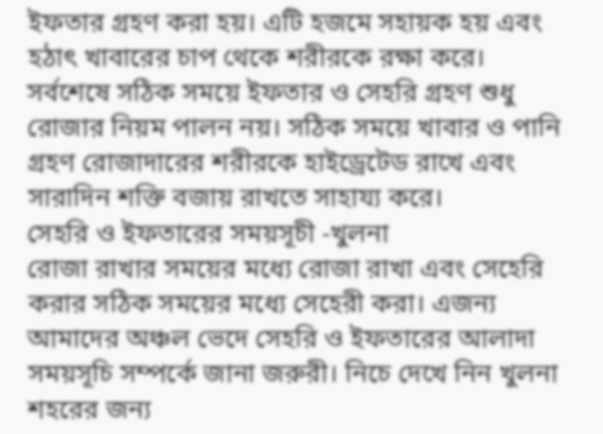ইফতার গ্রহণ করা হয়। এটি হজমে সহায়ক হয় এবং হঠাৎ খাবারের চাপ থেকে শরীরকে রক্ষা করে।
সর্বশেষে সঠিক সময়ে ইফতার ও সেহরি গ্রহণ শুধু রোজার নিয়ম পালন নয়। সঠিক সময়ে খাবার ও পানি গ্রহণ রোজাদারের শরীরকে হাইড্রেটেড রাখে এবং সারাদিন শক্তি বজায় রাখতে সাহায্য করে।
সেহরি ও ইফতারের সময়সূচী -খুলনা
রোজা রাখার সময়ের মধ্যে রোজা রাখা এবং সেহেরি করার সঠিক সময়ের মধ্যে সেহেরী করা। এজন্য আমাদের অঞ্চল ভেদে সেহরি ও ইফতারের আলাদা সময়সূচি সম্পর্কে জানা জরুরী। নিচে দেখে নিন খুলনা শহরের জন্য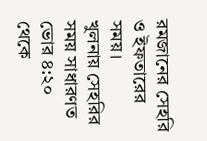রমজানের সেহরি ও ইফতারের সময়।
খুলনায় সেহরির সময় সাধারণত ভোর ৪:২০ থেকে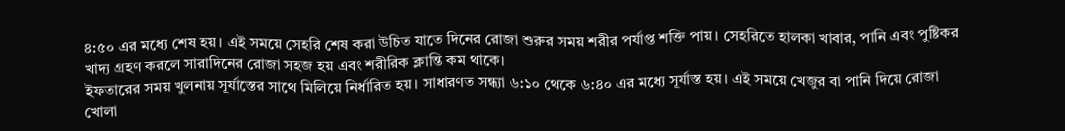৪:৫০ এর মধ্যে শেষ হয়। এই সময়ে সেহরি শেষ করা উচিত যাতে দিনের রোজা শুরুর সময় শরীর পর্যাপ্ত শক্তি পায়। সেহরিতে হালকা খাবার, পানি এবং পুষ্টিকর খাদ্য গ্রহণ করলে সারাদিনের রোজা সহজ হয় এবং শরীরিক ক্লান্তি কম থাকে।
ইফতারের সময় খুলনায় সূর্যাস্তের সাথে মিলিয়ে নির্ধারিত হয়। সাধারণত সন্ধ্যা ৬:১০ থেকে ৬:৪০ এর মধ্যে সূর্যাস্ত হয়। এই সময়ে খেজুর বা পানি দিয়ে রোজা খোলা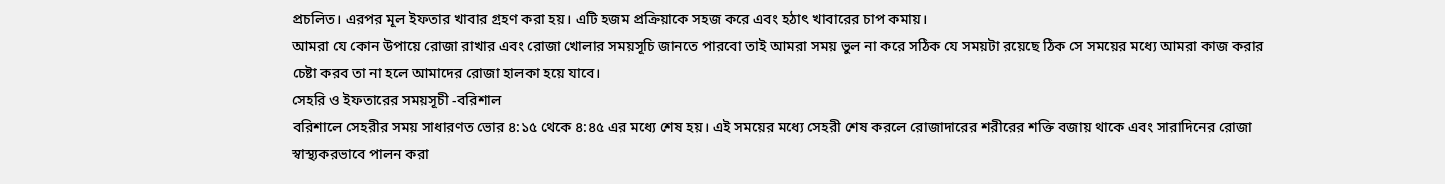প্রচলিত। এরপর মূল ইফতার খাবার গ্রহণ করা হয়। এটি হজম প্রক্রিয়াকে সহজ করে এবং হঠাৎ খাবারের চাপ কমায়।
আমরা যে কোন উপায়ে রোজা রাখার এবং রোজা খোলার সময়সূচি জানতে পারবো তাই আমরা সময় ভুল না করে সঠিক যে সময়টা রয়েছে ঠিক সে সময়ের মধ্যে আমরা কাজ করার চেষ্টা করব তা না হলে আমাদের রোজা হালকা হয়ে যাবে।
সেহরি ও ইফতারের সময়সূচী -বরিশাল
বরিশালে সেহরীর সময় সাধারণত ভোর ৪:১৫ থেকে ৪:৪৫ এর মধ্যে শেষ হয়। এই সময়ের মধ্যে সেহরী শেষ করলে রোজাদারের শরীরের শক্তি বজায় থাকে এবং সারাদিনের রোজা স্বাস্থ্যকরভাবে পালন করা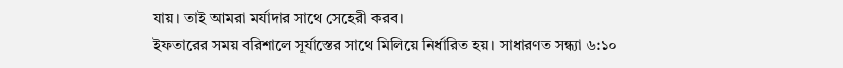যায়। তাই আমরা মর্যাদার সাথে সেহেরী করব।
ইফতারের সময় বরিশালে সূর্যাস্তের সাথে মিলিয়ে নির্ধারিত হয়। সাধারণত সন্ধ্যা ৬:১০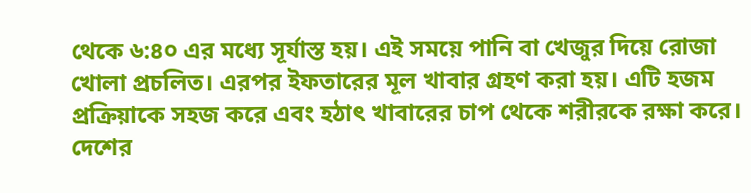থেকে ৬:৪০ এর মধ্যে সূর্যাস্ত হয়। এই সময়ে পানি বা খেজুর দিয়ে রোজা খোলা প্রচলিত। এরপর ইফতারের মূল খাবার গ্রহণ করা হয়। এটি হজম প্রক্রিয়াকে সহজ করে এবং হঠাৎ খাবারের চাপ থেকে শরীরকে রক্ষা করে।
দেশের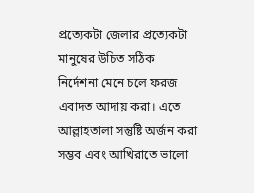প্রত্যেকটা জেলার প্রত্যেকটা মানুষের উচিত সঠিক নির্দেশনা মেনে চলে ফরজ এবাদত আদায় করা। এতে আল্লাহতালা সন্তুষ্টি অর্জন করা সম্ভব এবং আখিরাতে ভালো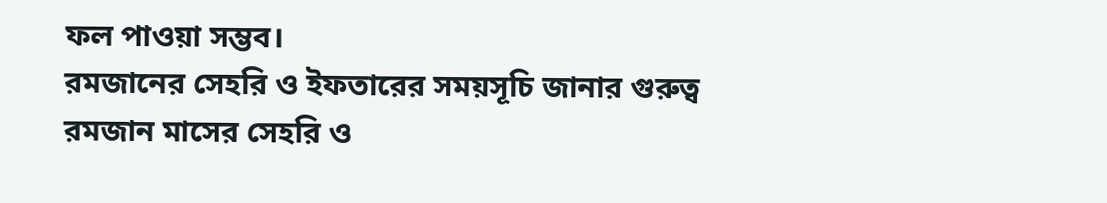ফল পাওয়া সম্ভব।
রমজানের সেহরি ও ইফতারের সময়সূচি জানার গুরুত্ব
রমজান মাসের সেহরি ও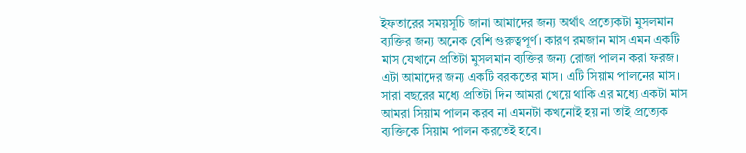ইফতারের সময়সূচি জানা আমাদের জন্য অর্থাৎ প্রত্যেকটা মুসলমান ব্যক্তির জন্য অনেক বেশি গুরুত্বপূর্ণ। কারণ রমজান মাস এমন একটি মাস যেখানে প্রতিটা মুসলমান ব্যক্তির জন্য রোজা পালন করা ফরজ।
এটা আমাদের জন্য একটি বরকতের মাস। এটি সিয়াম পালনের মাস। সারা বছরের মধ্যে প্রতিটা দিন আমরা খেয়ে থাকি এর মধ্যে একটা মাস আমরা সিয়াম পালন করব না এমনটা কখনোই হয় না তাই প্রত্যেক ব্যক্তিকে সিয়াম পালন করতেই হবে।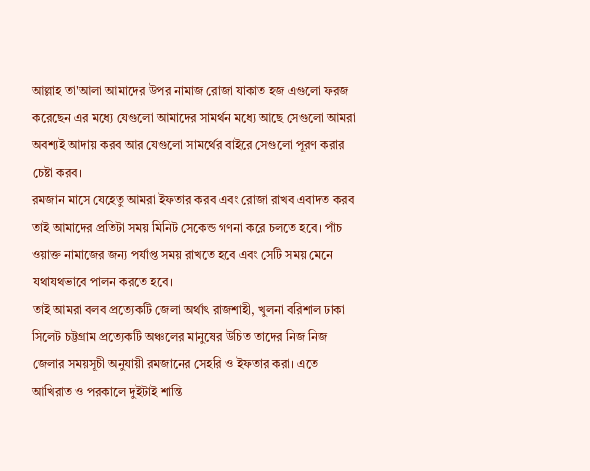আল্লাহ তা'আলা আমাদের উপর নামাজ রোজা যাকাত হজ এগুলো ফরজ করেছেন এর মধ্যে যেগুলো আমাদের সামর্থন মধ্যে আছে সেগুলো আমরা অবশ্যই আদায় করব আর যেগুলো সামর্থের বাইরে সেগুলো পূরণ করার চেষ্টা করব।
রমজান মাসে যেহেতু আমরা ইফতার করব এবং রোজা রাখব এবাদত করব তাই আমাদের প্রতিটা সময় মিনিট সেকেন্ড গণনা করে চলতে হবে। পাঁচ ওয়াক্ত নামাজের জন্য পর্যাপ্ত সময় রাখতে হবে এবং সেটি সময় মেনে যথাযথভাবে পালন করতে হবে।
তাই আমরা বলব প্রত্যেকটি জেলা অর্থাৎ রাজশাহী, খুলনা বরিশাল ঢাকা সিলেট চট্টগ্রাম প্রত্যেকটি অঞ্চলের মানুষের উচিত তাদের নিজ নিজ জেলার সময়সূচী অনুযায়ী রমজানের সেহরি ও ইফতার করা। এতে আখিরাত ও পরকালে দুইটাই শান্তি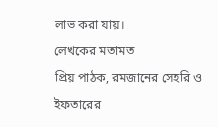লাভ করা যায়।
লেখকের মতামত
প্রিয় পাঠক, রমজানের সেহরি ও ইফতারের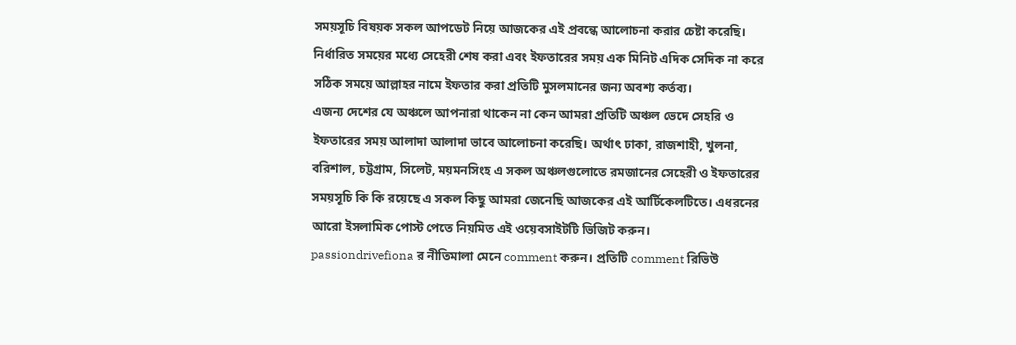সময়সূচি বিষয়ক সকল আপডেট নিয়ে আজকের এই প্রবন্ধে আলোচনা করার চেষ্টা করেছি। নির্ধারিত সময়ের মধ্যে সেহেরী শেষ করা এবং ইফতারের সময় এক মিনিট এদিক সেদিক না করে সঠিক সময়ে আল্লাহর নামে ইফতার করা প্রতিটি মুসলমানের জন্য অবশ্য কর্তব্য।
এজন্য দেশের যে অঞ্চলে আপনারা থাকেন না কেন আমরা প্রতিটি অঞ্চল ভেদে সেহরি ও ইফতারের সময় আলাদা আলাদা ভাবে আলোচনা করেছি। অর্থাৎ ঢাকা, রাজশাহী, খুলনা, বরিশাল, চট্টগ্রাম, সিলেট, ময়মনসিংহ এ সকল অঞ্চলগুলোতে রমজানের সেহেরী ও ইফতারের সময়সূচি কি কি রয়েছে এ সকল কিছু আমরা জেনেছি আজকের এই আর্টিকেলটিতে। এধরনের আরো ইসলামিক পোস্ট পেতে নিয়মিত এই ওয়েবসাইটটি ভিজিট করুন।
passiondrivefiona র নীতিমালা মেনে comment করুন। প্রতিটি comment রিভিউ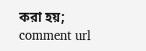করা হয়;
comment url